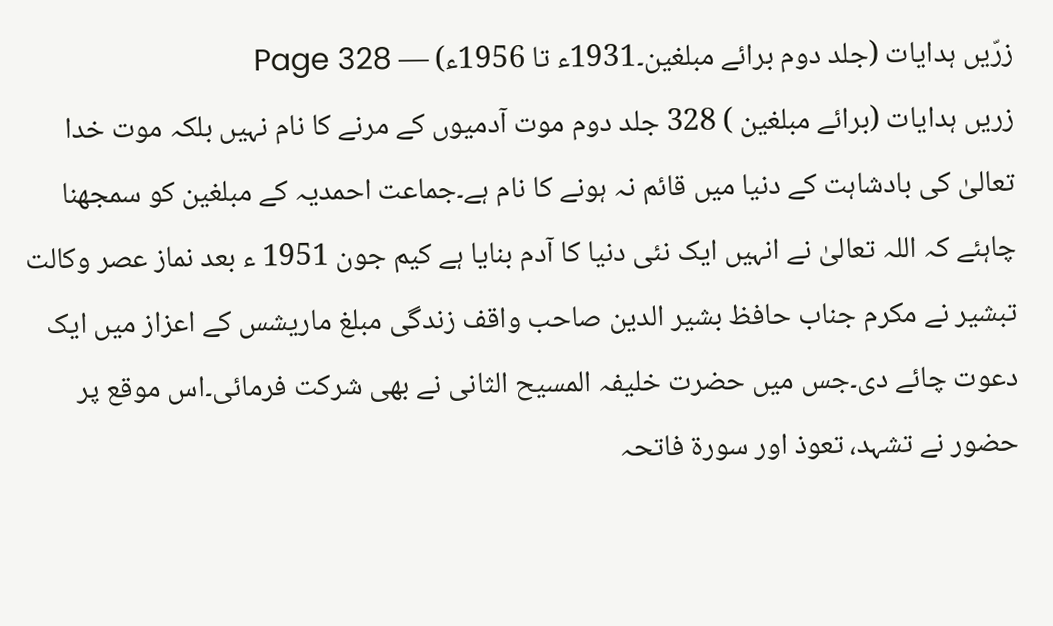زرّیں ہدایات (جلد دوم برائے مبلغین۔1931ء تا 1956ء) — Page 328
زریں ہدایات (برائے مبلغین ) 328 جلد دوم موت آدمیوں کے مرنے کا نام نہیں بلکہ موت خدا تعالیٰ کی بادشاہت کے دنیا میں قائم نہ ہونے کا نام ہے۔جماعت احمدیہ کے مبلغین کو سمجھنا چاہئے کہ اللہ تعالیٰ نے انہیں ایک نئی دنیا کا آدم بنایا ہے کیم جون 1951 ء بعد نماز عصر وکالت تبشیر نے مکرم جناب حافظ بشیر الدین صاحب واقف زندگی مبلغ ماریشس کے اعزاز میں ایک دعوت چائے دی۔جس میں حضرت خلیفہ المسیح الثانی نے بھی شرکت فرمائی۔اس موقع پر حضور نے تشہد، تعوذ اور سورۃ فاتحہ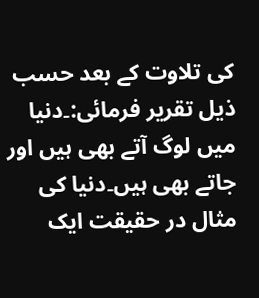کی تلاوت کے بعد حسب ذیل تقریر فرمائی:۔دنیا میں لوگ آتے بھی ہیں اور جاتے بھی ہیں۔دنیا کی مثال در حقیقت ایک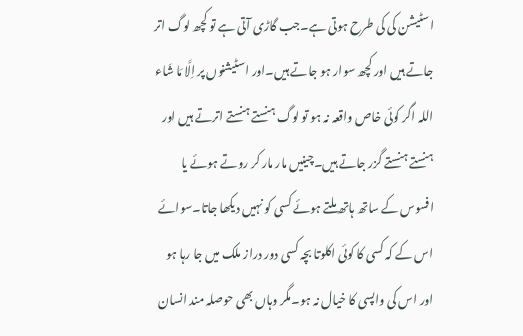اسٹیشن کی کی طرح ہوتی ہے۔جب گاڑی آتی ہے تو کچھ لوگ اتر جاتے ہیں اور کچھ سوار ہو جاتے ہیں۔اور اسٹیشنوں پر اِلَّا مَا شَاء اللہ اگر کوئی خاص واقعہ نہ ہو تو لوگ ہنستے ہنستے اترتے ہیں اور ہنستے ہنستے گزر جاتے ہیں۔چینیں مار مار کر روتے ہوئے یا افسوس کے ساتھ ہاتھ ملتے ہوئے کسی کو نہیں دیکھا جاتا۔سوائے اس کے کہ کسی کا کوئی اکلوتا بچہ کسی دور دراز ملک میں جا رہا ہو اور اس کی واپسی کا خیال نہ ہو۔مگر وہاں بھی حوصلہ مند انسان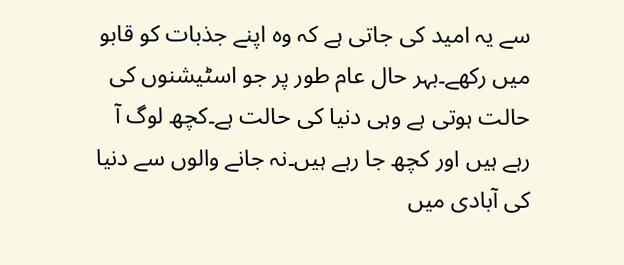سے یہ امید کی جاتی ہے کہ وہ اپنے جذبات کو قابو میں رکھے۔بہر حال عام طور پر جو اسٹیشنوں کی حالت ہوتی ہے وہی دنیا کی حالت ہے۔کچھ لوگ آ رہے ہیں اور کچھ جا رہے ہیں۔نہ جانے والوں سے دنیا کی آبادی میں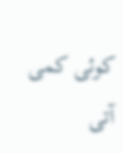کوئی کمی آتی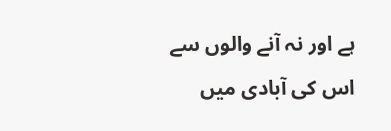ہے اور نہ آنے والوں سے اس کی آبادی میں